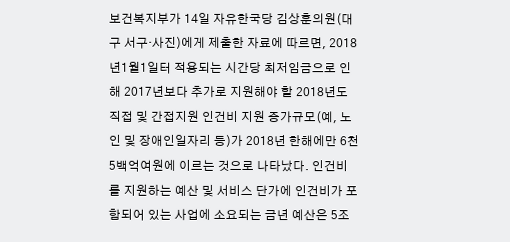보건복지부가 14일 자유한국당 김상훈의원(대구 서구·사진)에게 제출한 자료에 따르면, 2018년1월1일터 적용되는 시간당 최저임금으로 인해 2017년보다 추가로 지원해야 할 2018년도 직접 및 간접지원 인건비 지원 증가규모(예, 노인 및 장애인일자리 등)가 2018년 한해에만 6천5백억여원에 이르는 것으로 나타났다. 인건비를 지원하는 예산 및 서비스 단가에 인건비가 포함되어 있는 사업에 소요되는 금년 예산은 5조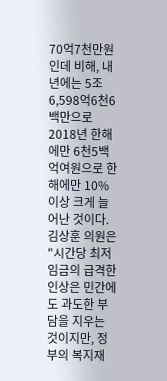70억7천만원인데 비해, 내년에는 5조6,598억6천6백만으로 2018년 한해에만 6천5백억여원으로 한해에만 10%이상 크게 늘어난 것이다. 김상훈 의원은 "시간당 최저임금의 급격한 인상은 민간에도 과도한 부담을 지우는 것이지만, 정부의 복지재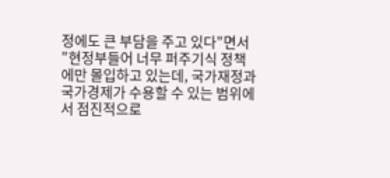정에도 큰 부담을 주고 있다"면서 "현정부들어 너무 퍼주기식 정책에만 몰입하고 있는데, 국가재정과 국가경제가 수용할 수 있는 범위에서 점진적으로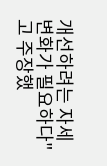개선하려는 자세변화가 필요하다"고 주장했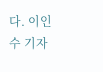다. 이인수 기자